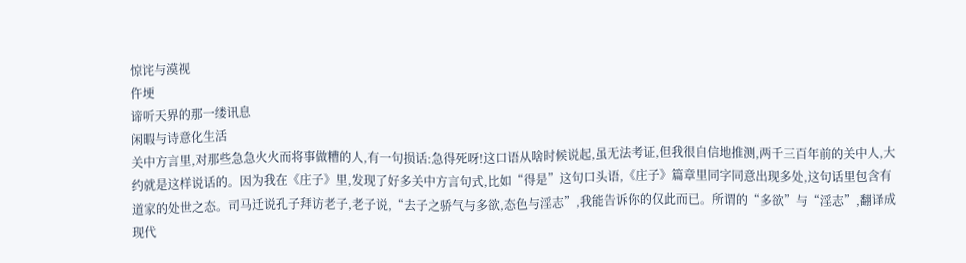惊诧与漠视
仵埂
谛听天界的那一缕讯息
闲暇与诗意化生活
关中方言里,对那些急急火火而将事做糟的人,有一句损话:急得死呀!这口语从啥时候说起,虽无法考证,但我很自信地推测,两千三百年前的关中人,大约就是这样说话的。因为我在《庄子》里,发现了好多关中方言句式,比如“得是”这句口头语,《庄子》篇章里同字同意出现多处,这句话里包含有道家的处世之态。司马迁说孔子拜访老子,老子说,“去子之骄气与多欲,态色与淫志”,我能告诉你的仅此而已。所谓的“多欲”与“淫志”,翻译成现代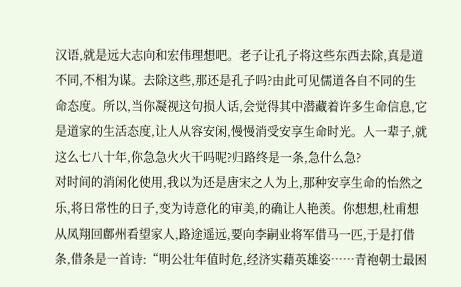汉语,就是远大志向和宏伟理想吧。老子让孔子将这些东西去除,真是道不同,不相为谋。去除这些,那还是孔子吗?由此可见儒道各自不同的生命态度。所以,当你凝视这句损人话,会觉得其中潜藏着许多生命信息,它是道家的生活态度,让人从容安闲,慢慢消受安享生命时光。人一辈子,就这么七八十年,你急急火火干吗呢?归路终是一条,急什么急?
对时间的消闲化使用,我以为还是唐宋之人为上,那种安享生命的怡然之乐,将日常性的日子,变为诗意化的审美,的确让人艳羡。你想想,杜甫想从凤翔回鄜州看望家人,路途遥远,要向李嗣业将军借马一匹,于是打借条,借条是一首诗:“明公壮年值时危,经济实藉英雄姿……青袍朝士最困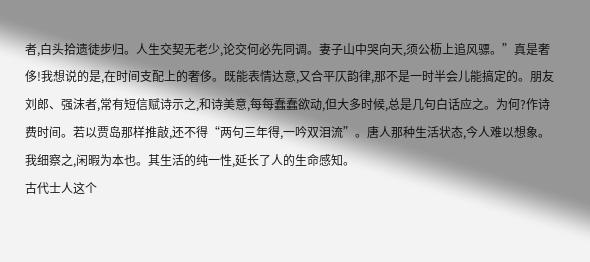者,白头拾遗徒步归。人生交契无老少,论交何必先同调。妻子山中哭向天,须公枥上追风骠。”真是奢侈!我想说的是,在时间支配上的奢侈。既能表情达意,又合平仄韵律,那不是一时半会儿能搞定的。朋友刘郎、强沫者,常有短信赋诗示之,和诗美意,每每蠢蠢欲动,但大多时候,总是几句白话应之。为何?作诗费时间。若以贾岛那样推敲,还不得“两句三年得,一吟双泪流”。唐人那种生活状态,今人难以想象。我细察之,闲暇为本也。其生活的纯一性,延长了人的生命感知。
古代士人这个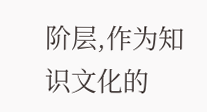阶层,作为知识文化的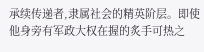承续传递者,隶属社会的精英阶层。即使他身旁有军政大权在握的炙手可热之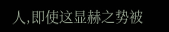人,即使这显赫之势被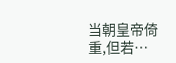当朝皇帝倚重,但若…